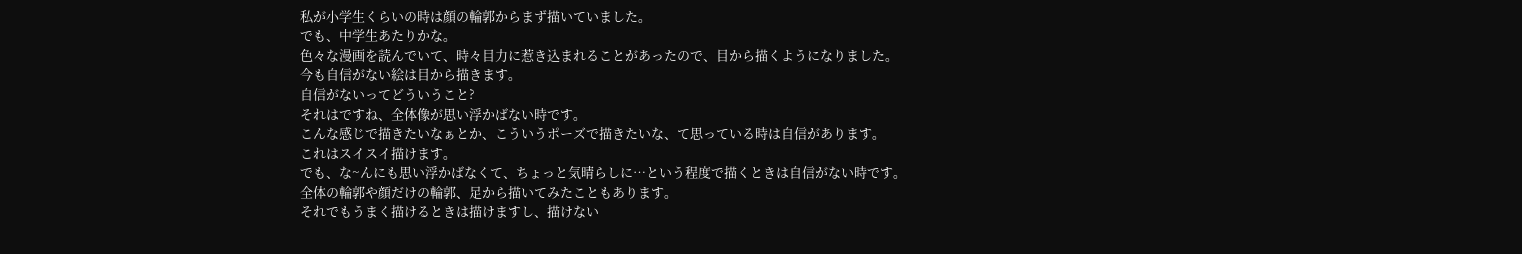私が小学生くらいの時は顔の輪郭からまず描いていました。
でも、中学生あたりかな。
色々な漫画を読んでいて、時々目力に惹き込まれることがあったので、目から描くようになりました。
今も自信がない絵は目から描きます。
自信がないってどういうこと?
それはですね、全体像が思い浮かばない時です。
こんな感じで描きたいなぁとか、こういうポーズで描きたいな、て思っている時は自信があります。
これはスイスイ描けます。
でも、な~んにも思い浮かばなくて、ちょっと気晴らしに…という程度で描くときは自信がない時です。
全体の輪郭や顔だけの輪郭、足から描いてみたこともあります。
それでもうまく描けるときは描けますし、描けない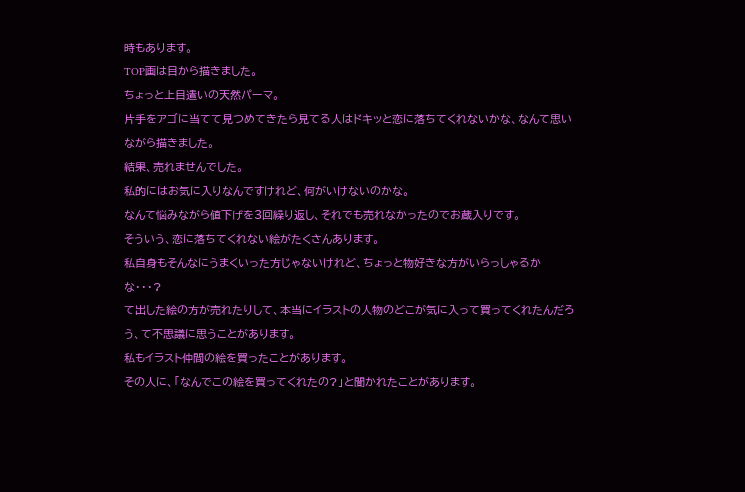時もあります。
TOP画は目から描きました。
ちょっと上目遣いの天然パーマ。
片手をアゴに当てて見つめてきたら見てる人はドキッと恋に落ちてくれないかな、なんて思いながら描きました。
結果、売れませんでした。
私的にはお気に入りなんですけれど、何がいけないのかな。
なんて悩みながら値下げを3回繰り返し、それでも売れなかったのでお蔵入りです。
そういう、恋に落ちてくれない絵がたくさんあります。
私自身もそんなにうまくいった方じゃないけれど、ちょっと物好きな方がいらっしゃるかな・・・?
て出した絵の方が売れたりして、本当にイラストの人物のどこが気に入って買ってくれたんだろう、て不思議に思うことがあります。
私もイラスト仲間の絵を買ったことがあります。
その人に、「なんでこの絵を買ってくれたの?」と聞かれたことがあります。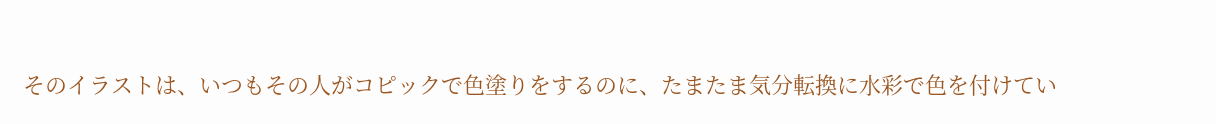そのイラストは、いつもその人がコピックで色塗りをするのに、たまたま気分転換に水彩で色を付けてい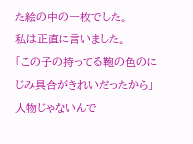た絵の中の一枚でした。
私は正直に言いました。
「この子の持ってる鞄の色のにじみ具合がきれいだったから」
人物じゃないんで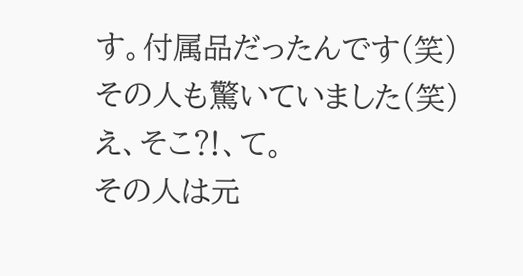す。付属品だったんです(笑)
その人も驚いていました(笑)
え、そこ⁈、て。
その人は元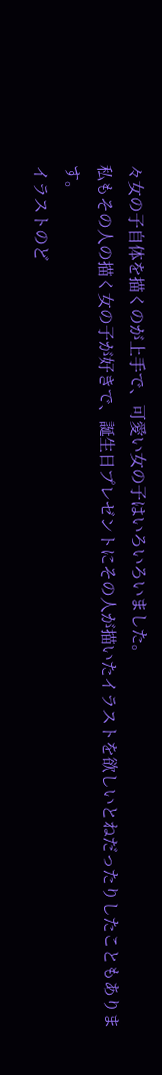々女の子自体を描くのが上手で、可愛い女の子はいろいろいました。
私もその人の描く女の子が好きで、誕生日プレゼントにその人が描いたイラストを欲しいとねだったりしたこともあります。
イラストのど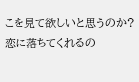こを見て欲しいと思うのか?
恋に落ちてくれるの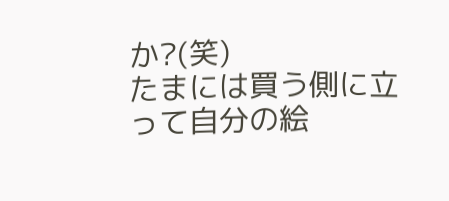か?(笑)
たまには買う側に立って自分の絵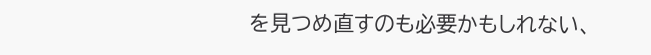を見つめ直すのも必要かもしれない、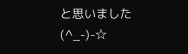と思いました(^_-)-☆